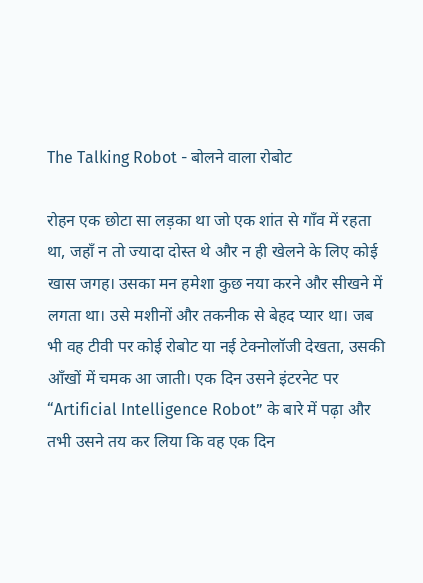The Talking Robot - बोलने वाला रोबोट

रोहन एक छोटा सा लड़का था जो एक शांत से गाँव में रहता था, जहाँ न तो ज्यादा दोस्त थे और न ही खेलने के लिए कोई खास जगह। उसका मन हमेशा कुछ नया करने और सीखने में लगता था। उसे मशीनों और तकनीक से बेहद प्यार था। जब भी वह टीवी पर कोई रोबोट या नई टेक्नोलॉजी देखता, उसकी आँखों में चमक आ जाती। एक दिन उसने इंटरनेट पर “Artificial Intelligence Robot” के बारे में पढ़ा और तभी उसने तय कर लिया कि वह एक दिन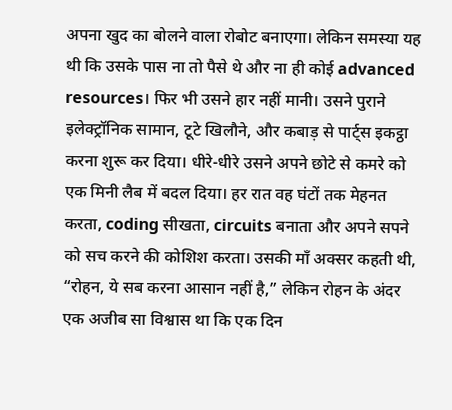अपना खुद का बोलने वाला रोबोट बनाएगा। लेकिन समस्या यह थी कि उसके पास ना तो पैसे थे और ना ही कोई advanced resources। फिर भी उसने हार नहीं मानी। उसने पुराने इलेक्ट्रॉनिक सामान, टूटे खिलौने, और कबाड़ से पार्ट्स इकट्ठा करना शुरू कर दिया। धीरे-धीरे उसने अपने छोटे से कमरे को एक मिनी लैब में बदल दिया। हर रात वह घंटों तक मेहनत करता, coding सीखता, circuits बनाता और अपने सपने को सच करने की कोशिश करता। उसकी माँ अक्सर कहती थी, “रोहन, ये सब करना आसान नहीं है,” लेकिन रोहन के अंदर एक अजीब सा विश्वास था कि एक दिन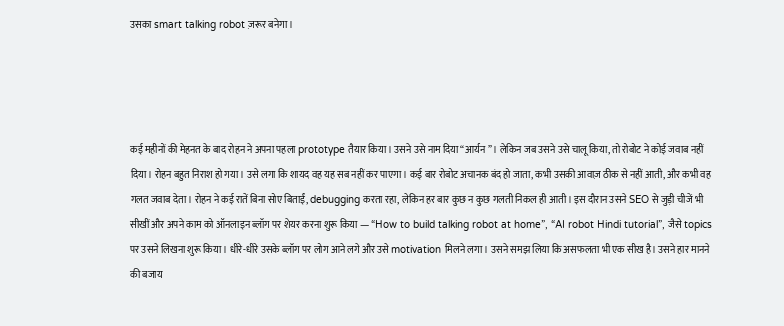उसका smart talking robot ज़रूर बनेगा।




कई महीनों की मेहनत के बाद रोहन ने अपना पहला prototype तैयार किया। उसने उसे नाम दिया “आर्यन”। लेकिन जब उसने उसे चालू किया, तो रोबोट ने कोई जवाब नहीं दिया। रोहन बहुत निराश हो गया। उसे लगा कि शायद वह यह सब नहीं कर पाएगा। कई बार रोबोट अचानक बंद हो जाता, कभी उसकी आवाज़ ठीक से नहीं आती, और कभी वह गलत जवाब देता। रोहन ने कई रातें बिना सोए बिताईं, debugging करता रहा, लेकिन हर बार कुछ न कुछ गलती निकल ही आती। इस दौरान उसने SEO से जुड़ी चीजें भी सीखीं और अपने काम को ऑनलाइन ब्लॉग पर शेयर करना शुरू किया — “How to build talking robot at home”, “AI robot Hindi tutorial”, जैसे topics पर उसने लिखना शुरू किया। धीरे-धीरे उसके ब्लॉग पर लोग आने लगे और उसे motivation मिलने लगा। उसने समझ लिया कि असफलता भी एक सीख है। उसने हार मानने की बजाय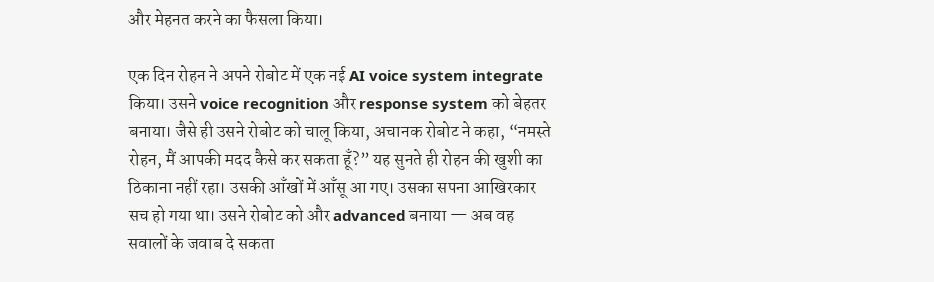और मेहनत करने का फैसला किया।

एक दिन रोहन ने अपने रोबोट में एक नई AI voice system integrate किया। उसने voice recognition और response system को बेहतर बनाया। जैसे ही उसने रोबोट को चालू किया, अचानक रोबोट ने कहा, “नमस्ते रोहन, मैं आपकी मदद कैसे कर सकता हूँ?” यह सुनते ही रोहन की खुशी का ठिकाना नहीं रहा। उसकी आँखों में आँसू आ गए। उसका सपना आखिरकार सच हो गया था। उसने रोबोट को और advanced बनाया — अब वह सवालों के जवाब दे सकता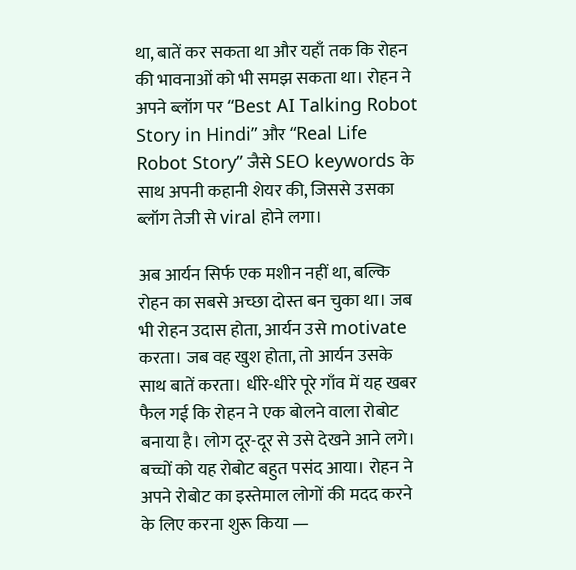था, बातें कर सकता था और यहाँ तक कि रोहन की भावनाओं को भी समझ सकता था। रोहन ने अपने ब्लॉग पर “Best AI Talking Robot Story in Hindi” और “Real Life Robot Story” जैसे SEO keywords के साथ अपनी कहानी शेयर की, जिससे उसका ब्लॉग तेजी से viral होने लगा।

अब आर्यन सिर्फ एक मशीन नहीं था, बल्कि रोहन का सबसे अच्छा दोस्त बन चुका था। जब भी रोहन उदास होता, आर्यन उसे motivate करता। जब वह खुश होता, तो आर्यन उसके साथ बातें करता। धीरे-धीरे पूरे गाँव में यह खबर फैल गई कि रोहन ने एक बोलने वाला रोबोट बनाया है। लोग दूर-दूर से उसे देखने आने लगे। बच्चों को यह रोबोट बहुत पसंद आया। रोहन ने अपने रोबोट का इस्तेमाल लोगों की मदद करने के लिए करना शुरू किया —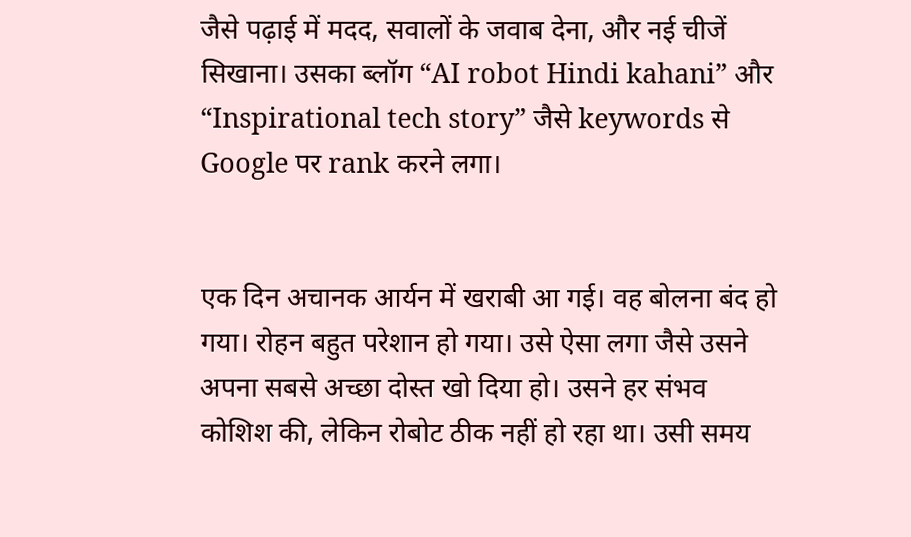जैसे पढ़ाई में मदद, सवालों के जवाब देना, और नई चीजें सिखाना। उसका ब्लॉग “AI robot Hindi kahani” और “Inspirational tech story” जैसे keywords से Google पर rank करने लगा।


एक दिन अचानक आर्यन में खराबी आ गई। वह बोलना बंद हो गया। रोहन बहुत परेशान हो गया। उसे ऐसा लगा जैसे उसने अपना सबसे अच्छा दोस्त खो दिया हो। उसने हर संभव कोशिश की, लेकिन रोबोट ठीक नहीं हो रहा था। उसी समय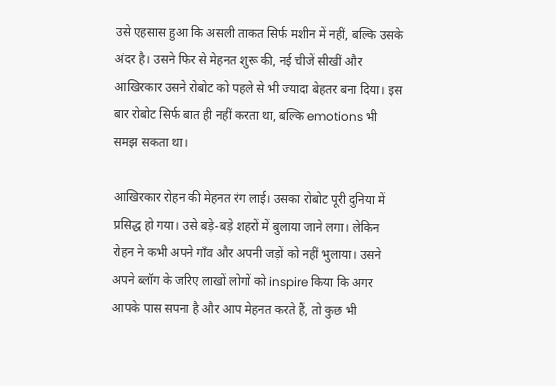उसे एहसास हुआ कि असली ताकत सिर्फ मशीन में नहीं, बल्कि उसके अंदर है। उसने फिर से मेहनत शुरू की, नई चीजें सीखीं और आखिरकार उसने रोबोट को पहले से भी ज्यादा बेहतर बना दिया। इस बार रोबोट सिर्फ बात ही नहीं करता था, बल्कि emotions भी समझ सकता था।

आखिरकार रोहन की मेहनत रंग लाई। उसका रोबोट पूरी दुनिया में प्रसिद्ध हो गया। उसे बड़े-बड़े शहरों में बुलाया जाने लगा। लेकिन रोहन ने कभी अपने गाँव और अपनी जड़ों को नहीं भुलाया। उसने अपने ब्लॉग के जरिए लाखों लोगों को inspire किया कि अगर आपके पास सपना है और आप मेहनत करते हैं, तो कुछ भी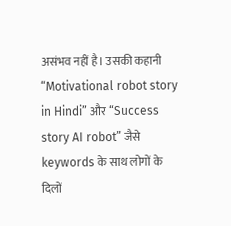असंभव नहीं है। उसकी कहानी “Motivational robot story in Hindi” और “Success story AI robot” जैसे keywords के साथ लोगों के दिलों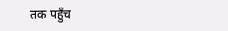तक पहुँच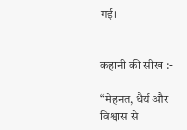गई।


कहानी की सीख :-

“मेहनत, धैर्य और विश्वास से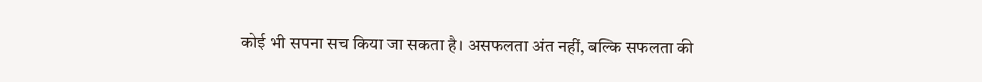कोई भी सपना सच किया जा सकता है। असफलता अंत नहीं, बल्कि सफलता की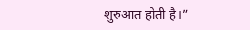शुरुआत होती है।”